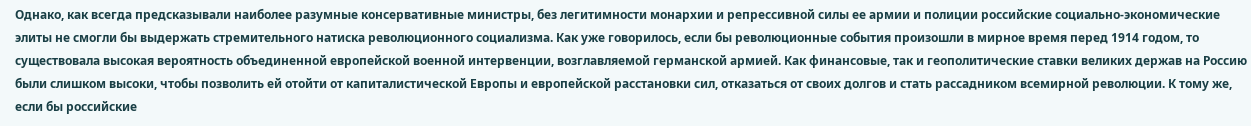Однако, как всегда предсказывали наиболее разумные консервативные министры, без легитимности монархии и репрессивной силы ее армии и полиции российские социально-экономические элиты не смогли бы выдержать стремительного натиска революционного социализма. Как уже говорилось, если бы революционные события произошли в мирное время перед 1914 годом, то существовала высокая вероятность объединенной европейской военной интервенции, возглавляемой германской армией. Как финансовые, так и геополитические ставки великих держав на Россию были слишком высоки, чтобы позволить ей отойти от капиталистической Европы и европейской расстановки сил, отказаться от своих долгов и стать рассадником всемирной революции. К тому же, если бы российские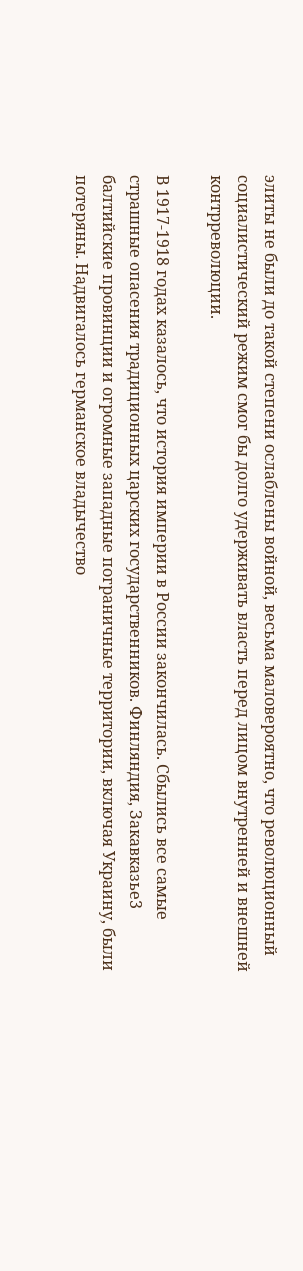элиты не были до такой степени ослаблены войной, весьма маловероятно, что революционный социалистический режим смог бы долго удерживать власть перед лицом внутренней и внешней контрреволюции.

В 1917-1918 годах казалось, что история империи в России закончилась. Сбылись все самые страшные опасения традиционных царских государственников. Финляндия, Закавказье3 балтийские провинции и огромные западные пограничные территории, включая Украину, были потеряны. Надвигалось германское владычество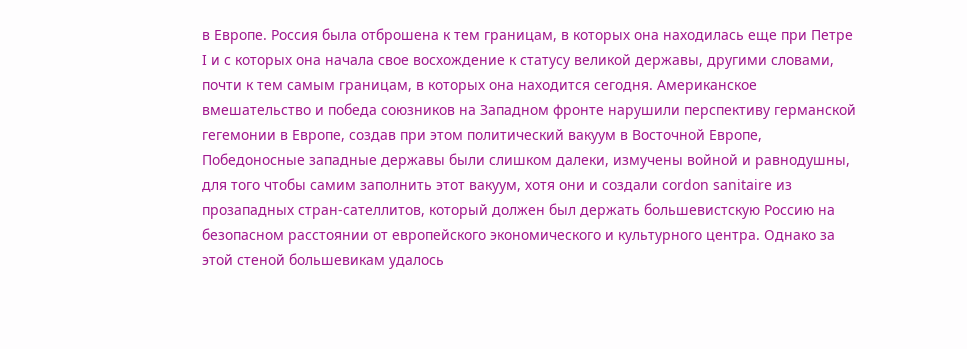в Европе. Россия была отброшена к тем границам, в которых она находилась еще при Петре I и с которых она начала свое восхождение к статусу великой державы, другими словами, почти к тем самым границам, в которых она находится сегодня. Американское вмешательство и победа союзников на Западном фронте нарушили перспективу германской гегемонии в Европе, создав при этом политический вакуум в Восточной Европе, Победоносные западные державы были слишком далеки, измучены войной и равнодушны, для того чтобы самим заполнить этот вакуум, хотя они и создали cordon sanitaire из прозападных стран-сателлитов, который должен был держать большевистскую Россию на безопасном расстоянии от европейского экономического и культурного центра. Однако за этой стеной большевикам удалось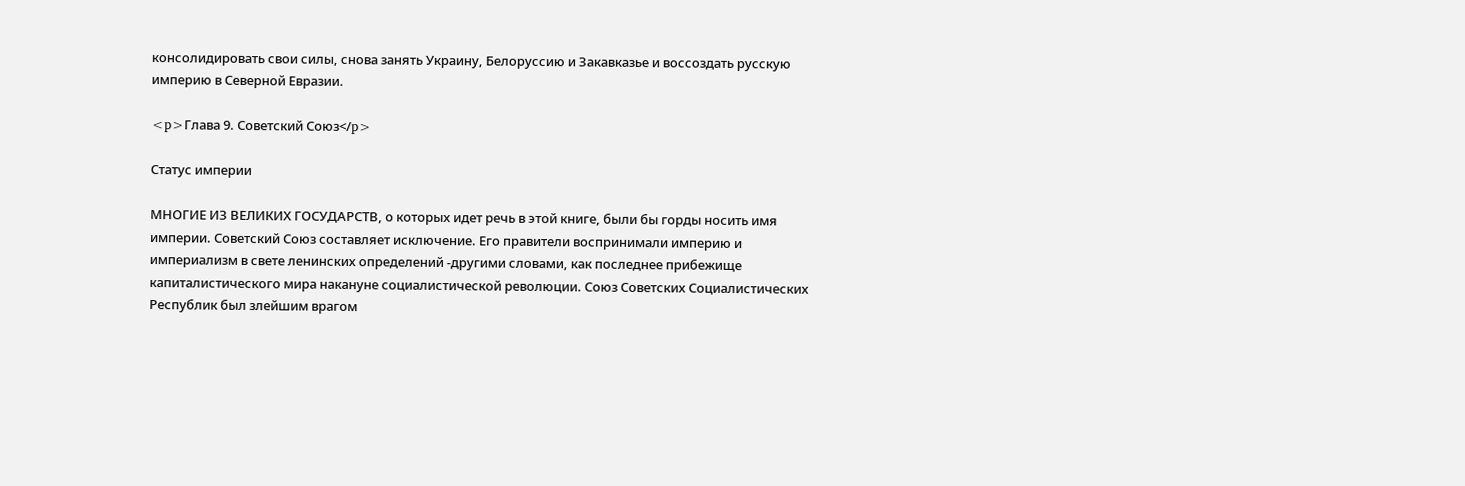консолидировать свои силы, снова занять Украину, Белоруссию и Закавказье и воссоздать русскую империю в Северной Евразии.

<p>Глава 9. Советский Союз</p>

Статус империи

МНОГИЕ ИЗ ВЕЛИКИХ ГОСУДАРСТВ, о которых идет речь в этой книге, были бы горды носить имя империи. Советский Союз составляет исключение. Его правители воспринимали империю и империализм в свете ленинских определений -другими словами, как последнее прибежище капиталистического мира накануне социалистической революции. Союз Советских Социалистических Республик был злейшим врагом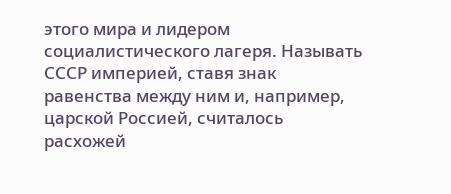этого мира и лидером социалистического лагеря. Называть СССР империей, ставя знак равенства между ним и, например, царской Россией, считалось расхожей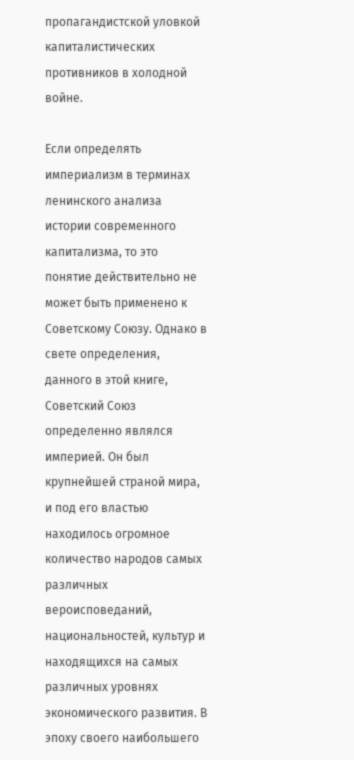пропагандистской уловкой капиталистических противников в холодной войне.

Если определять империализм в терминах ленинского анализа истории современного капитализма, то это понятие действительно не может быть применено к Советскому Союзу. Однако в свете определения, данного в этой книге, Советский Союз определенно являлся империей. Он был крупнейшей страной мира, и под его властью находилось огромное количество народов самых различных вероисповеданий, национальностей, культур и находящихся на самых различных уровнях экономического развития. В эпоху своего наибольшего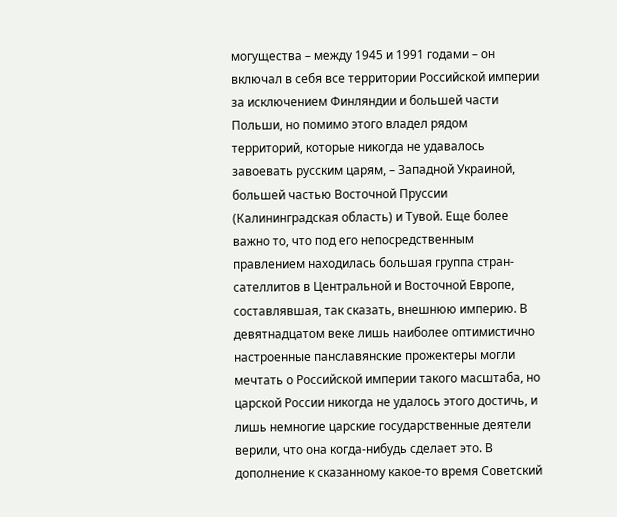могущества – между 1945 и 1991 годами – он включал в себя все территории Российской империи за исключением Финляндии и большей части Польши, но помимо этого владел рядом территорий, которые никогда не удавалось завоевать русским царям, – Западной Украиной, большей частью Восточной Пруссии (Калининградская область) и Тувой. Еще более важно то, что под его непосредственным правлением находилась большая группа стран-сателлитов в Центральной и Восточной Европе, составлявшая, так сказать, внешнюю империю. В девятнадцатом веке лишь наиболее оптимистично настроенные панславянские прожектеры могли мечтать о Российской империи такого масштаба, но царской России никогда не удалось этого достичь, и лишь немногие царские государственные деятели верили, что она когда-нибудь сделает это. В дополнение к сказанному какое-то время Советский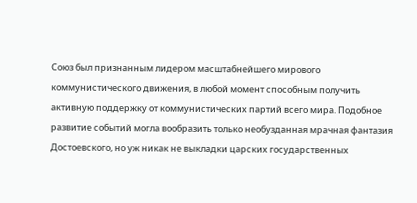Союз был признанным лидером масштабнейшего мирового коммунистического движения, в любой момент способным получить активную поддержку от коммунистических партий всего мира. Подобное развитие событий могла вообразить только необузданная мрачная фантазия Достоевского, но уж никак не выкладки царских государственных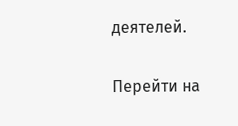деятелей.

Перейти на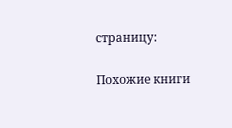страницу:

Похожие книги